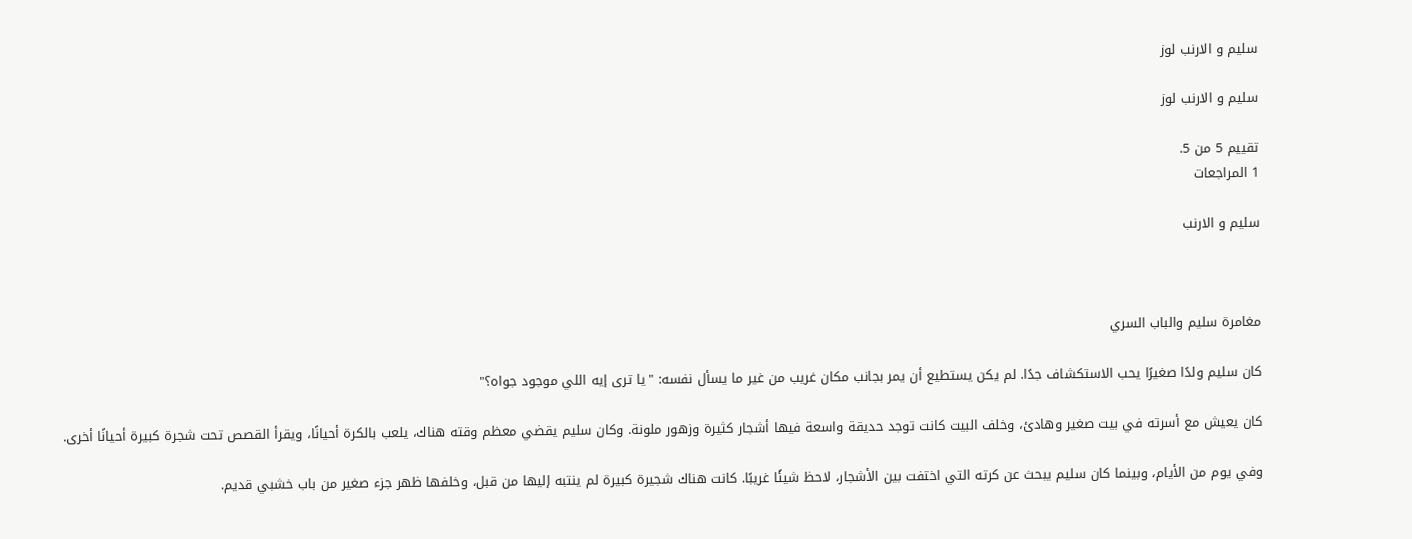سليم و الارنب لوز

سليم و الارنب لوز

تقييم 5 من 5.
1 المراجعات

سليم و الارنب



مغامرة سليم والباب السري

كان سليم ولدًا صغيرًا يحب الاستكشاف جدًا. لم يكن يستطيع أن يمر بجانب مكان غريب من غير ما يسأل نفسه: "يا ترى إيه اللي موجود جواه؟"

كان يعيش مع أسرته في بيت صغير وهادئ، وخلف البيت كانت توجد حديقة واسعة فيها أشجار كثيرة وزهور ملونة. وكان سليم يقضي معظم وقته هناك، يلعب بالكرة أحيانًا، ويقرأ القصص تحت شجرة كبيرة أحيانًا أخرى.

وفي يوم من الأيام، وبينما كان سليم يبحث عن كرته التي اختفت بين الأشجار، لاحظ شيئًا غريبًا. كانت هناك شجيرة كبيرة لم ينتبه إليها من قبل، وخلفها ظهر جزء صغير من باب خشبي قديم.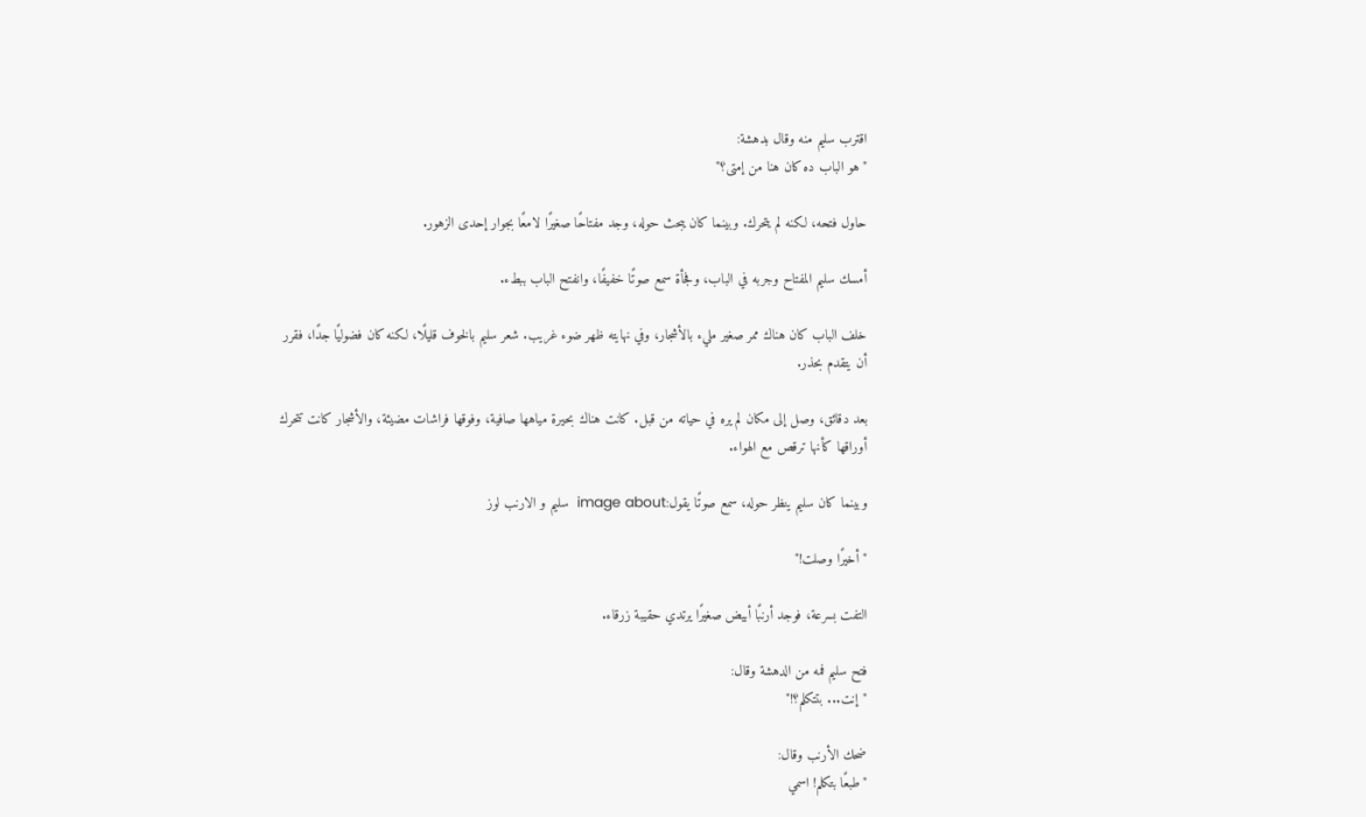اقترب سليم منه وقال بدهشة:
"هو الباب ده كان هنا من إمتى؟"

حاول فتحه، لكنه لم يتحرك. وبينما كان يبحث حوله، وجد مفتاحًا صغيرًا لامعًا بجوار إحدى الزهور.

أمسك سليم المفتاح وجربه في الباب، وفجأة سمع صوتًا خفيفًا، وانفتح الباب ببطء.

خلف الباب كان هناك ممر صغير مليء بالأشجار، وفي نهايته ظهر ضوء غريب. شعر سليم بالخوف قليلًا، لكنه كان فضوليًا جدًا، فقرر أن يتقدم بحذر.

بعد دقائق، وصل إلى مكان لم يره في حياته من قبل. كانت هناك بحيرة مياهها صافية، وفوقها فراشات مضيئة، والأشجار كانت تتحرك أوراقها كأنها ترقص مع الهواء.

وبينما كان سليم ينظر حوله، سمع صوتًا يقول:image about  سليم و الارنب لوز

"أخيرًا وصلت!"

التفت بسرعة، فوجد أرنبًا أبيض صغيرًا يرتدي حقيبة زرقاء.

فتح سليم فمه من الدهشة وقال:
"إنت... بتتكلم؟!"

ضحك الأرنب وقال:
"طبعًا بتكلم! اسمي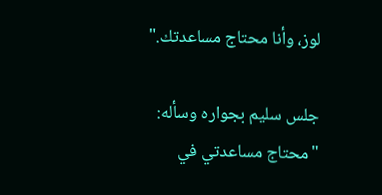لوز، وأنا محتاج مساعدتك."

جلس سليم بجواره وسأله:
"محتاج مساعدتي في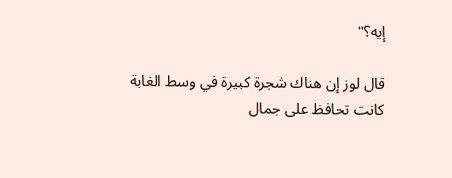إيه؟"

قال لوز إن هناك شجرة كبيرة في وسط الغابة كانت تحافظ على جمال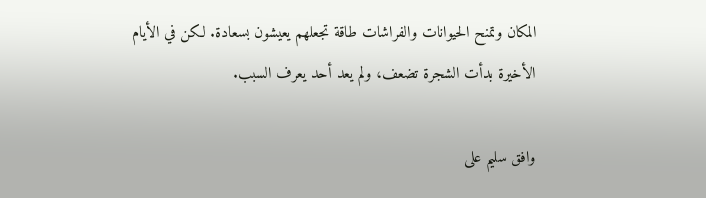المكان وتمنح الحيوانات والفراشات طاقة تجعلهم يعيشون بسعادة. لكن في الأيام الأخيرة بدأت الشجرة تضعف، ولم يعد أحد يعرف السبب.

وافق سليم على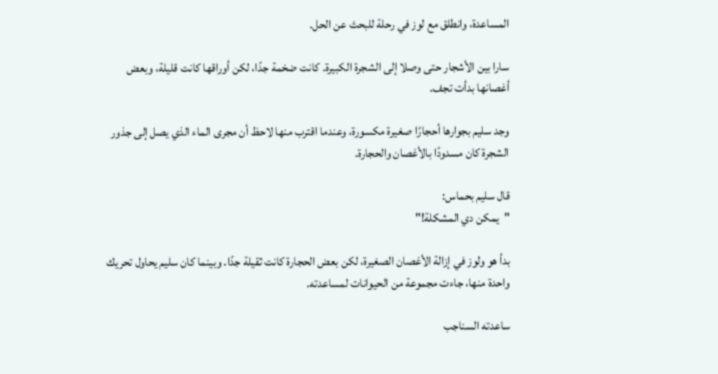المساعدة، وانطلق مع لوز في رحلة للبحث عن الحل.

سارا بين الأشجار حتى وصلا إلى الشجرة الكبيرة. كانت ضخمة جدًا، لكن أوراقها كانت قليلة، وبعض أغصانها بدأت تجف.

وجد سليم بجوارها أحجارًا صغيرة مكسورة، وعندما اقترب منها لاحظ أن مجرى الماء الذي يصل إلى جذور الشجرة كان مسدودًا بالأغصان والحجارة.

قال سليم بحماس:
"يمكن دي المشكلة!"

بدأ هو ولوز في إزالة الأغصان الصغيرة، لكن بعض الحجارة كانت ثقيلة جدًا. وبينما كان سليم يحاول تحريك واحدة منها، جاءت مجموعة من الحيوانات لمساعدته.

ساعدته السناجب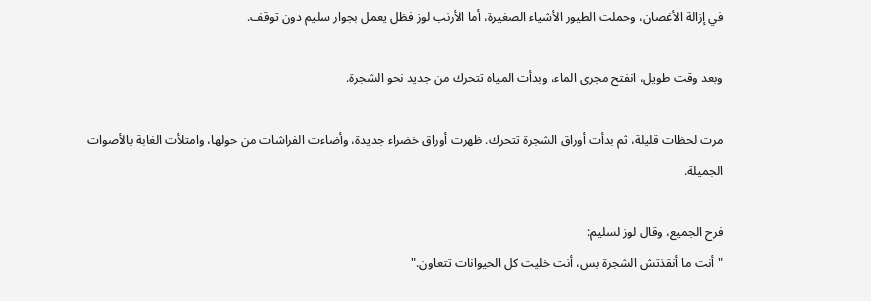في إزالة الأغصان، وحملت الطيور الأشياء الصغيرة، أما الأرنب لوز فظل يعمل بجوار سليم دون توقف.

وبعد وقت طويل، انفتح مجرى الماء، وبدأت المياه تتحرك من جديد نحو الشجرة.

مرت لحظات قليلة، ثم بدأت أوراق الشجرة تتحرك. ظهرت أوراق خضراء جديدة، وأضاءت الفراشات من حولها، وامتلأت الغابة بالأصوات الجميلة.

فرح الجميع، وقال لوز لسليم:
"أنت ما أنقذتش الشجرة بس، أنت خليت كل الحيوانات تتعاون."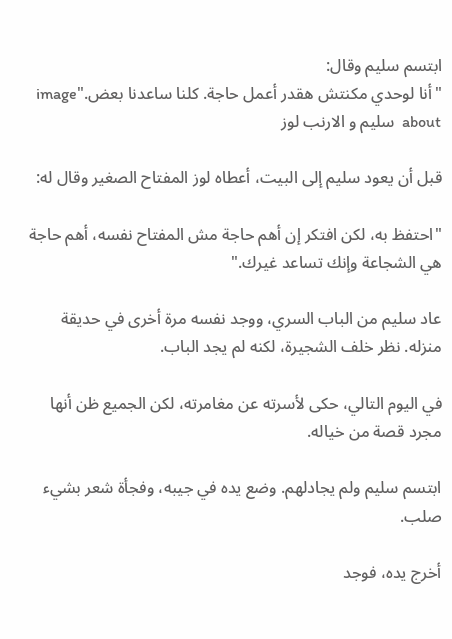ابتسم سليم وقال:
"أنا لوحدي مكنتش هقدر أعمل حاجة. كلنا ساعدنا بعض."image about  سليم و الارنب لوز

قبل أن يعود سليم إلى البيت، أعطاه لوز المفتاح الصغير وقال له:

"احتفظ به، لكن افتكر إن أهم حاجة مش المفتاح نفسه، أهم حاجة هي الشجاعة وإنك تساعد غيرك."

عاد سليم من الباب السري، ووجد نفسه مرة أخرى في حديقة منزله. نظر خلف الشجيرة، لكنه لم يجد الباب.

في اليوم التالي، حكى لأسرته عن مغامرته، لكن الجميع ظن أنها مجرد قصة من خياله.

ابتسم سليم ولم يجادلهم. وضع يده في جيبه، وفجأة شعر بشيء صلب.

أخرج يده، فوجد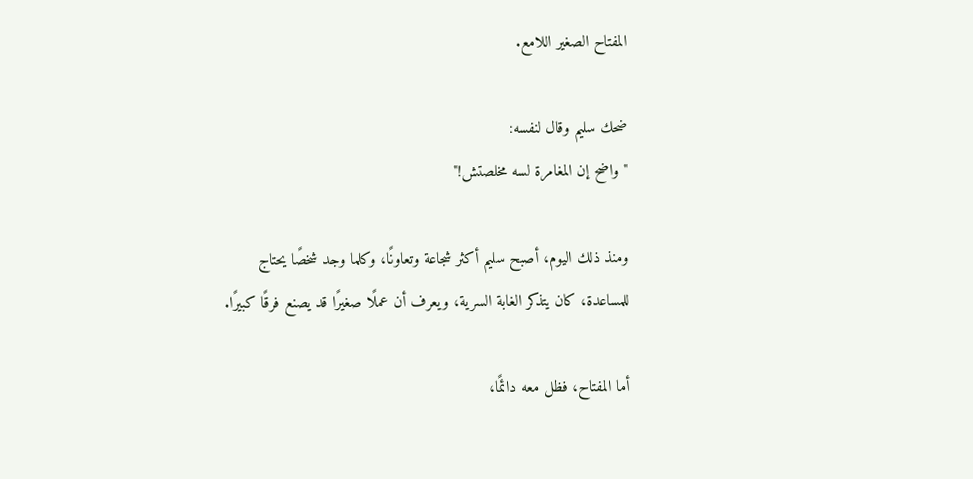المفتاح الصغير اللامع.

ضحك سليم وقال لنفسه:
"واضح إن المغامرة لسه مخلصتش!"

ومنذ ذلك اليوم، أصبح سليم أكثر شجاعة وتعاونًا، وكلما وجد شخصًا يحتاج للمساعدة، كان يتذكر الغابة السرية، ويعرف أن عملًا صغيرًا قد يصنع فرقًا كبيرًا.

أما المفتاح، فظل معه دائمًا،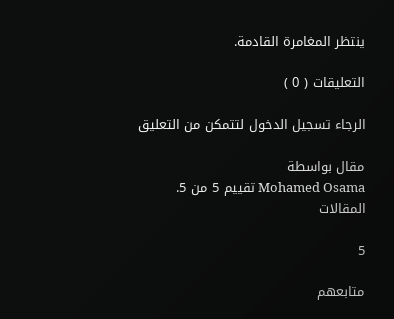ينتظر المغامرة القادمة.

التعليقات ( 0 )

الرجاء تسجيل الدخول لتتمكن من التعليق

مقال بواسطة
Mohamed Osama تقييم 5 من 5.
المقالات

5

متابعهم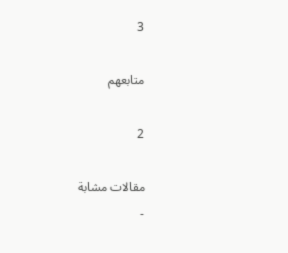3

متابعهم

2

مقالات مشابة
-